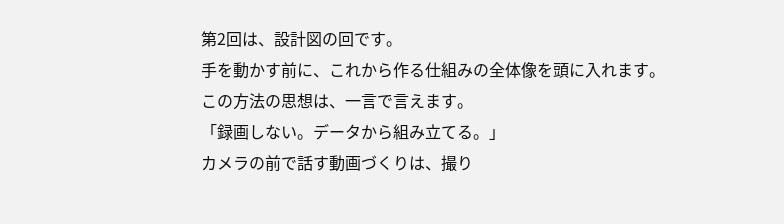第2回は、設計図の回です。
手を動かす前に、これから作る仕組みの全体像を頭に入れます。
この方法の思想は、一言で言えます。
「録画しない。データから組み立てる。」
カメラの前で話す動画づくりは、撮り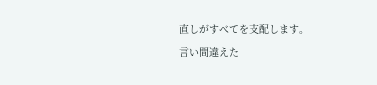直しがすべてを支配します。
言い間違えた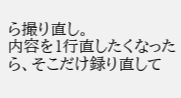ら撮り直し。
内容を1行直したくなったら、そこだけ録り直して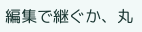編集で継ぐか、丸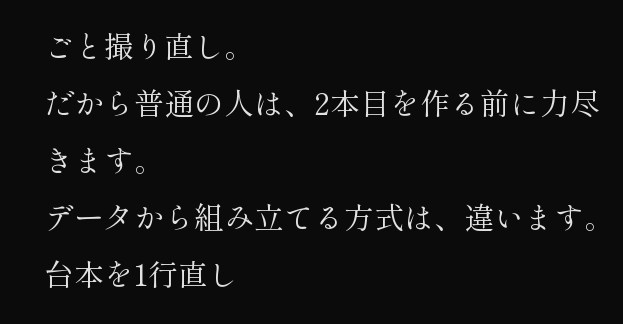ごと撮り直し。
だから普通の人は、2本目を作る前に力尽きます。
データから組み立てる方式は、違います。
台本を1行直し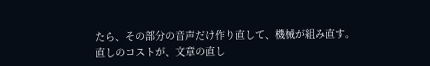たら、その部分の音声だけ作り直して、機械が組み直す。
直しのコストが、文章の直し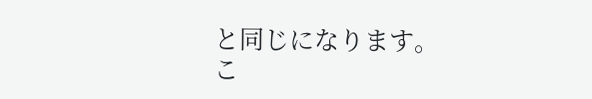と同じになります。
こ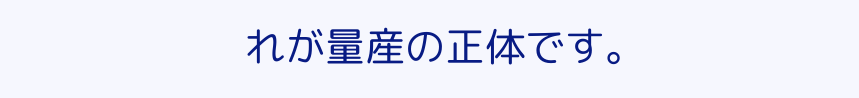れが量産の正体です。